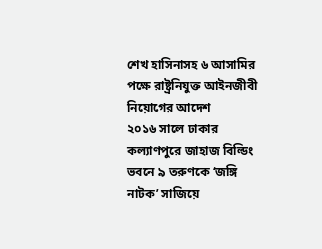শেখ হাসিনাসহ ৬ আসামির পক্ষে রাষ্ট্রনিযুক্ত আইনজীবী নিয়োগের আদেশ
২০১৬ সালে ঢাকার কল্যাণপুরে জাহাজ বিল্ডিং ভবনে ৯ তরুণকে ‘জঙ্গি নাটক’ সাজিয়ে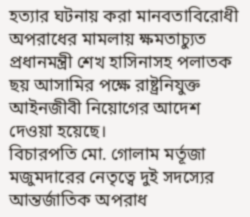হত্যার ঘটনায় করা মানবতাবিরোধী অপরাধের মামলায় ক্ষমতাচ্যুত প্রধানমন্ত্রী শেখ হাসিনাসহ পলাতক ছয় আসামির পক্ষে রাষ্ট্রনিযুক্ত আইনজীবী নিয়োগের আদেশ দেওয়া হয়েছে।
বিচারপতি মো. গোলাম মর্তূজা মজুমদারের নেতৃত্বে দুই সদস্যের আন্তর্জাতিক অপরাধ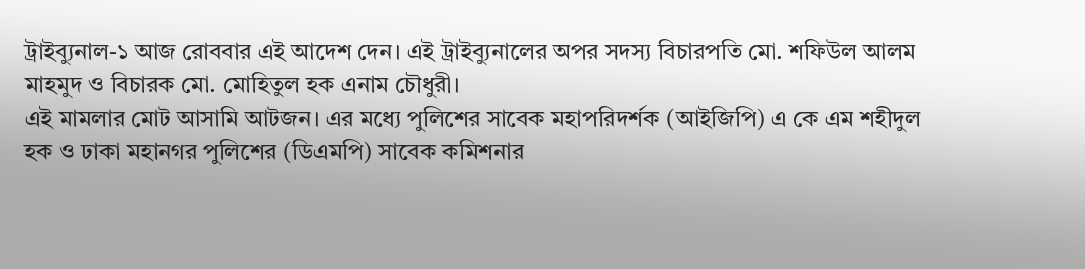ট্রাইব্যুনাল-১ আজ রোববার এই আদেশ দেন। এই ট্রাইব্যুনালের অপর সদস্য বিচারপতি মো. শফিউল আলম মাহমুদ ও বিচারক মো. মোহিতুল হক এনাম চৌধুরী।
এই মামলার মোট আসামি আটজন। এর মধ্যে পুলিশের সাবেক মহাপরিদর্শক (আইজিপি) এ কে এম শহীদুল হক ও ঢাকা মহানগর পুলিশের (ডিএমপি) সাবেক কমিশনার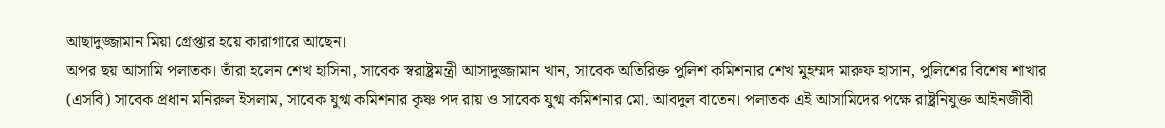আছাদুজ্জামান মিয়া গ্রেপ্তার হয়ে কারাগারে আছেন।
অপর ছয় আসামি পলাতক। তাঁরা হলেন শেখ হাসিনা, সাবেক স্বরাষ্ট্রমন্ত্রী আসাদুজ্জামান খান, সাবেক অতিরিক্ত পুলিশ কমিশনার শেখ মুহম্মদ মারুফ হাসান, পুলিশের বিশেষ শাখার (এসবি) সাবেক প্রধান মনিরুল ইসলাম, সাবেক যুগ্ম কমিশনার কৃষ্ণ পদ রায় ও সাবেক যুগ্ম কমিশনার মো. আবদুল বাতেন। পলাতক এই আসামিদের পক্ষে রাষ্ট্রনিযুক্ত আইনজীবী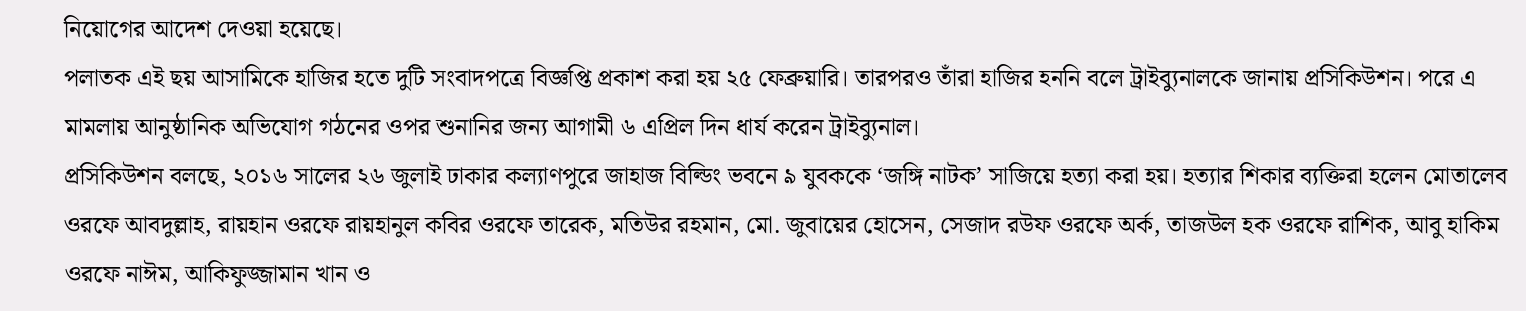নিয়োগের আদেশ দেওয়া হয়েছে।
পলাতক এই ছয় আসামিকে হাজির হতে দুটি সংবাদপত্রে বিজ্ঞপ্তি প্রকাশ করা হয় ২৫ ফেব্রুয়ারি। তারপরও তাঁরা হাজির হননি বলে ট্রাইব্যুনালকে জানায় প্রসিকিউশন। পরে এ মামলায় আনুষ্ঠানিক অভিযোগ গঠনের ওপর শুনানির জন্য আগামী ৬ এপ্রিল দিন ধার্য করেন ট্রাইব্যুনাল।
প্রসিকিউশন বলছে, ২০১৬ সালের ২৬ জুলাই ঢাকার কল্যাণপুরে জাহাজ বিল্ডিং ভবনে ৯ যুবককে ‘জঙ্গি নাটক’ সাজিয়ে হত্যা করা হয়। হত্যার শিকার ব্যক্তিরা হলেন মোতালেব ওরফে আবদুল্লাহ, রায়হান ওরফে রায়হানুল কবির ওরফে তারেক, মতিউর রহমান, মো. জুবায়ের হোসেন, সেজাদ রউফ ওরফে অর্ক, তাজউল হক ওরফে রাশিক, আবু হাকিম ওরফে নাঈম, আকিফুজ্জামান খান ও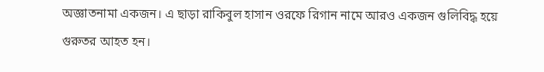অজ্ঞাতনামা একজন। এ ছাড়া রাকিবুল হাসান ওরফে রিগান নামে আরও একজন গুলিবিদ্ধ হয়ে গুরুতর আহত হন।